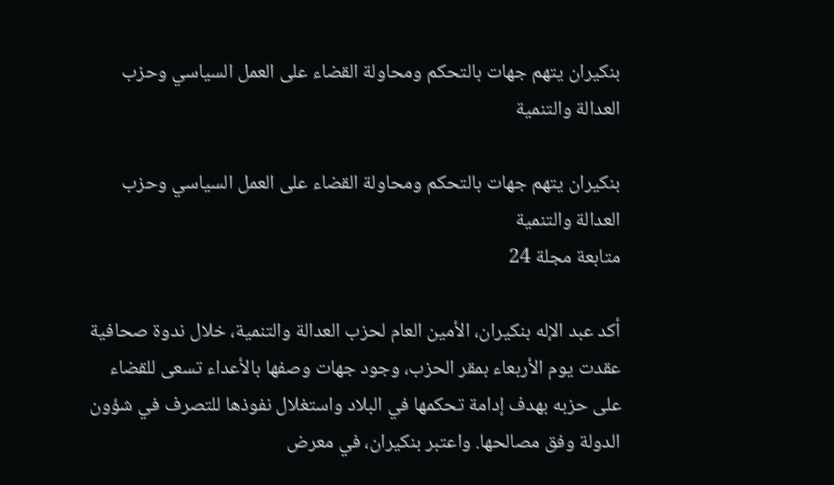بنكيران يتهم جهات بالتحكم ومحاولة القضاء على العمل السياسي وحزب العدالة والتنمية

بنكيران يتهم جهات بالتحكم ومحاولة القضاء على العمل السياسي وحزب العدالة والتنمية
متابعة مجلة 24

أكد عبد الإله بنكيران، الأمين العام لحزب العدالة والتنمية، خلال ندوة صحافية عقدت يوم الأربعاء بمقر الحزب، وجود جهات وصفها بالأعداء تسعى للقضاء على حزبه بهدف إدامة تحكمها في البلاد واستغلال نفوذها للتصرف في شؤون الدولة وفق مصالحها. واعتبر بنكيران، في معرض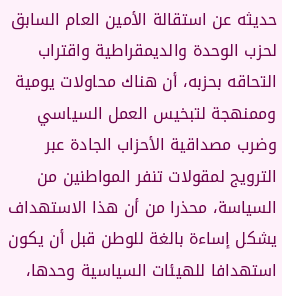حديثه عن استقالة الأمين العام السابق لحزب الوحدة والديمقراطية واقتراب التحاقه بحزبه، أن هناك محاولات يومية وممنهجة لتبخيس العمل السياسي وضرب مصداقية الأحزاب الجادة عبر الترويج لمقولات تنفر المواطنين من السياسة، محذرا من أن هذا الاستهداف يشكل إساءة بالغة للوطن قبل أن يكون استهدافا للهيئات السياسية وحدها،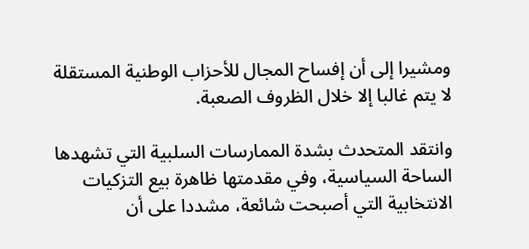ومشيرا إلى أن إفساح المجال للأحزاب الوطنية المستقلة لا يتم غالبا إلا خلال الظروف الصعبة.

وانتقد المتحدث بشدة الممارسات السلبية التي تشهدها الساحة السياسية، وفي مقدمتها ظاهرة بيع التزكيات الانتخابية التي أصبحت شائعة، مشددا على أن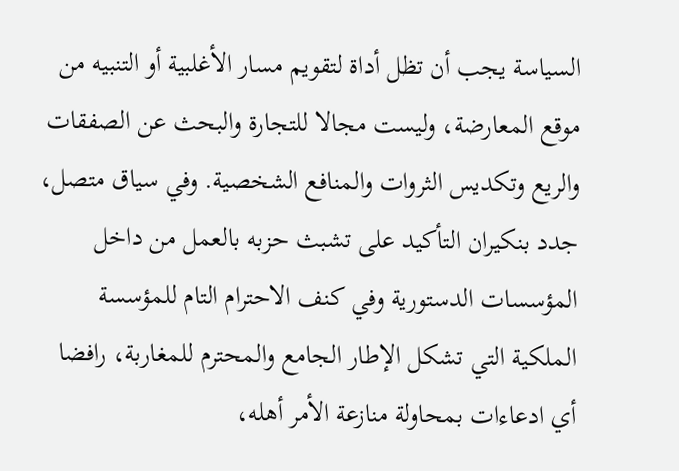السياسة يجب أن تظل أداة لتقويم مسار الأغلبية أو التنبيه من موقع المعارضة، وليست مجالا للتجارة والبحث عن الصفقات والريع وتكديس الثروات والمنافع الشخصية. وفي سياق متصل، جدد بنكيران التأكيد على تشبث حزبه بالعمل من داخل المؤسسات الدستورية وفي كنف الاحترام التام للمؤسسة الملكية التي تشكل الإطار الجامع والمحترم للمغاربة، رافضا أي ادعاءات بمحاولة منازعة الأمر أهله،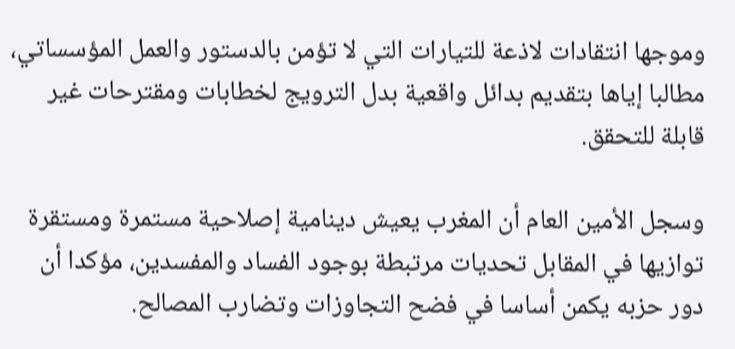وموجها انتقادات لاذعة للتيارات التي لا تؤمن بالدستور والعمل المؤسساتي، مطالبا إياها بتقديم بدائل واقعية بدل الترويج لخطابات ومقترحات غير قابلة للتحقق.

وسجل الأمين العام أن المغرب يعيش دينامية إصلاحية مستمرة ومستقرة توازيها في المقابل تحديات مرتبطة بوجود الفساد والمفسدين، مؤكدا أن دور حزبه يكمن أساسا في فضح التجاوزات وتضارب المصالح.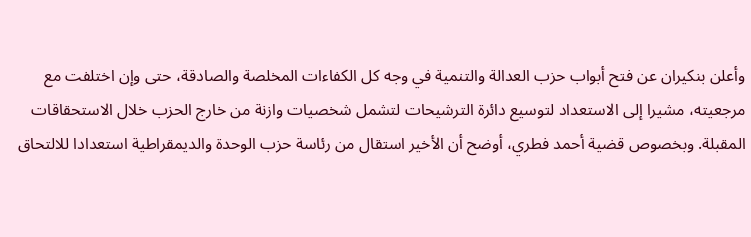وأعلن بنكيران عن فتح أبواب حزب العدالة والتنمية في وجه كل الكفاءات المخلصة والصادقة، حتى وإن اختلفت مع مرجعيته، مشيرا إلى الاستعداد لتوسيع دائرة الترشيحات لتشمل شخصيات وازنة من خارج الحزب خلال الاستحقاقات المقبلة. وبخصوص قضية أحمد فطري، أوضح أن الأخير استقال من رئاسة حزب الوحدة والديمقراطية استعدادا للالتحاق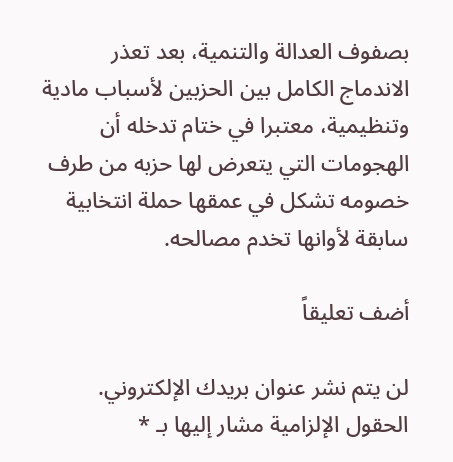بصفوف العدالة والتنمية، بعد تعذر الاندماج الكامل بين الحزبين لأسباب مادية وتنظيمية، معتبرا في ختام تدخله أن الهجومات التي يتعرض لها حزبه من طرف خصومه تشكل في عمقها حملة انتخابية سابقة لأوانها تخدم مصالحه.

أضف تعليقاً

لن يتم نشر عنوان بريدك الإلكتروني. الحقول الإلزامية مشار إليها بـ *